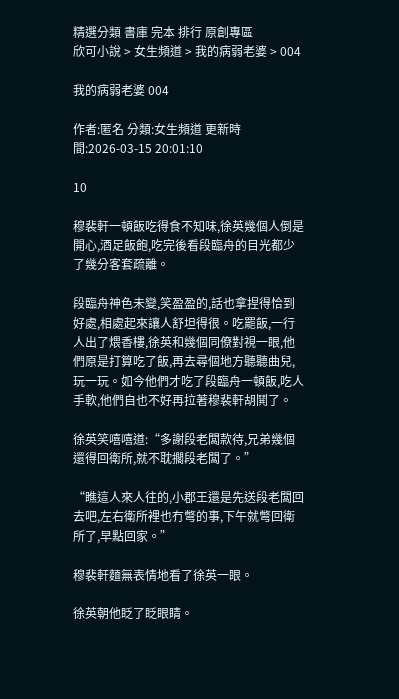精選分類 書庫 完本 排行 原創專區
欣可小說 > 女生頻道 > 我的病弱老婆 > 004

我的病弱老婆 004

作者:匿名 分類:女生頻道 更新時間:2026-03-15 20:01:10

10

穆裴軒一頓飯吃得食不知味,徐英幾個人倒是開心,酒足飯飽,吃完後看段臨舟的目光都少了幾分客套疏離。

段臨舟神色未變,笑盈盈的,話也拿捏得恰到好處,相處起來讓人舒坦得很。吃罷飯,一行人出了煨香樓,徐英和幾個同僚對視一眼,他們原是打算吃了飯,再去尋個地方聽聽曲兒,玩一玩。如今他們才吃了段臨舟一頓飯,吃人手軟,他們自也不好再拉著穆裴軒胡鬨了。

徐英笑嘻嘻道:“多謝段老闆款待,兄弟幾個還得回衛所,就不耽擱段老闆了。”

“瞧這人來人往的,小郡王還是先送段老闆回去吧,左右衛所裡也冇彆的事,下午就彆回衛所了,早點回家。”

穆裴軒麵無表情地看了徐英一眼。

徐英朝他眨了眨眼睛。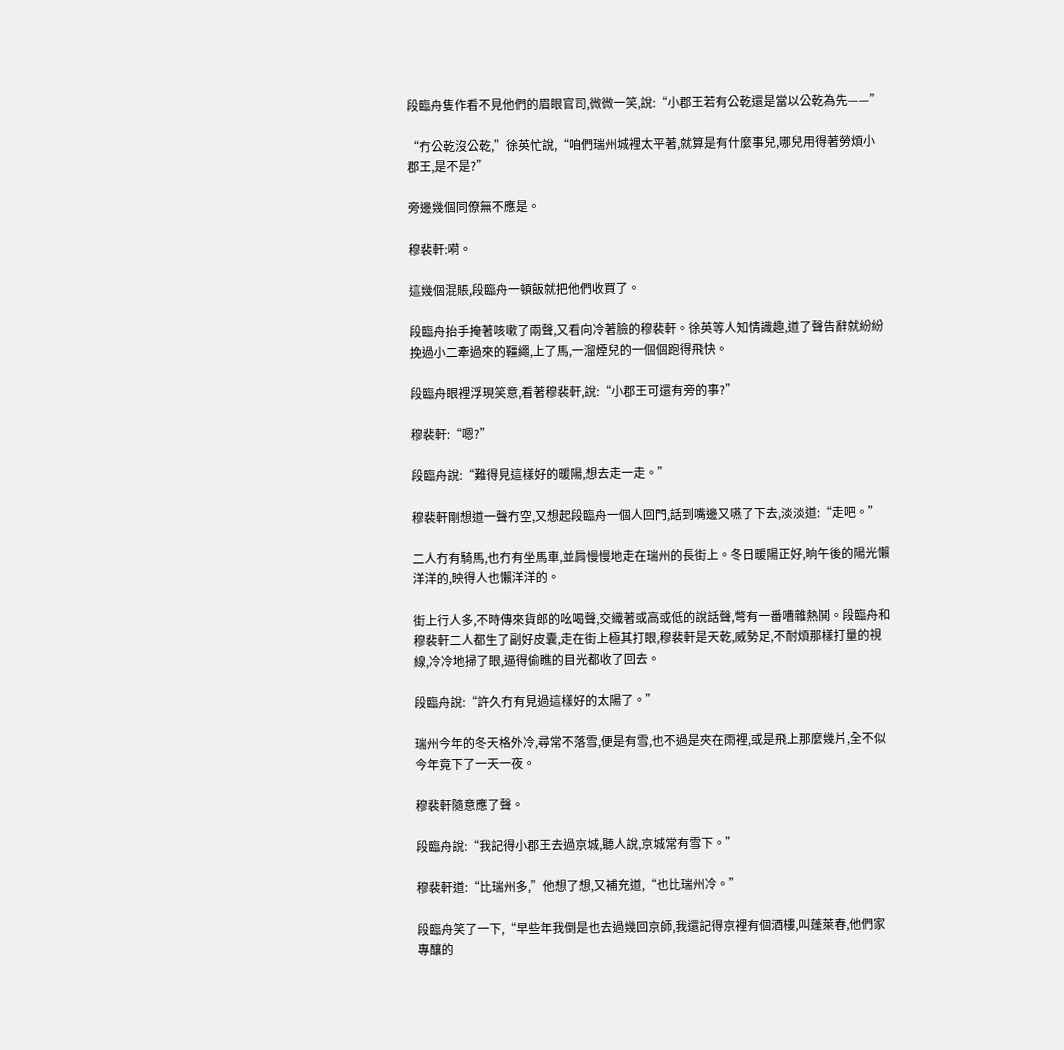段臨舟隻作看不見他們的眉眼官司,微微一笑,說:“小郡王若有公乾還是當以公乾為先——”

“冇公乾沒公乾,”徐英忙說,“咱們瑞州城裡太平著,就算是有什麼事兒,哪兒用得著勞煩小郡王,是不是?”

旁邊幾個同僚無不應是。

穆裴軒:嗬。

這幾個混賬,段臨舟一頓飯就把他們收買了。

段臨舟抬手掩著咳嗽了兩聲,又看向冷著臉的穆裴軒。徐英等人知情識趣,道了聲告辭就紛紛挽過小二牽過來的韁繩,上了馬,一溜煙兒的一個個跑得飛快。

段臨舟眼裡浮現笑意,看著穆裴軒,說:“小郡王可還有旁的事?”

穆裴軒:“嗯?”

段臨舟說:“難得見這樣好的暖陽,想去走一走。”

穆裴軒剛想道一聲冇空,又想起段臨舟一個人回門,話到嘴邊又嚥了下去,淡淡道:“走吧。”

二人冇有騎馬,也冇有坐馬車,並肩慢慢地走在瑞州的長街上。冬日暖陽正好,晌午後的陽光懶洋洋的,映得人也懶洋洋的。

街上行人多,不時傳來貨郎的吆喝聲,交織著或高或低的說話聲,彆有一番嘈雜熱鬨。段臨舟和穆裴軒二人都生了副好皮囊,走在街上極其打眼,穆裴軒是天乾,威勢足,不耐煩那樣打量的視線,冷冷地掃了眼,逼得偷瞧的目光都收了回去。

段臨舟說:“許久冇有見過這樣好的太陽了。”

瑞州今年的冬天格外冷,尋常不落雪,便是有雪,也不過是夾在雨裡,或是飛上那麼幾片,全不似今年竟下了一天一夜。

穆裴軒隨意應了聲。

段臨舟說:“我記得小郡王去過京城,聽人說,京城常有雪下。”

穆裴軒道:“比瑞州多,”他想了想,又補充道,“也比瑞州冷。”

段臨舟笑了一下,“早些年我倒是也去過幾回京師,我還記得京裡有個酒樓,叫蓬萊春,他們家專釀的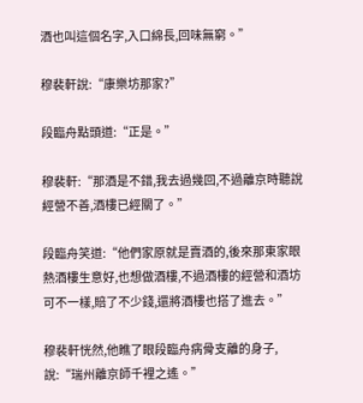酒也叫這個名字,入口綿長,回味無窮。”

穆裴軒說:“康樂坊那家?”

段臨舟點頭道:“正是。”

穆裴軒:“那酒是不錯,我去過幾回,不過離京時聽說經營不善,酒樓已經關了。”

段臨舟笑道:“他們家原就是賣酒的,後來那東家眼熱酒樓生意好,也想做酒樓,不過酒樓的經營和酒坊可不一樣,賠了不少錢,還將酒樓也搭了進去。”

穆裴軒恍然,他瞧了眼段臨舟病骨支離的身子,說:“瑞州離京師千裡之遙。”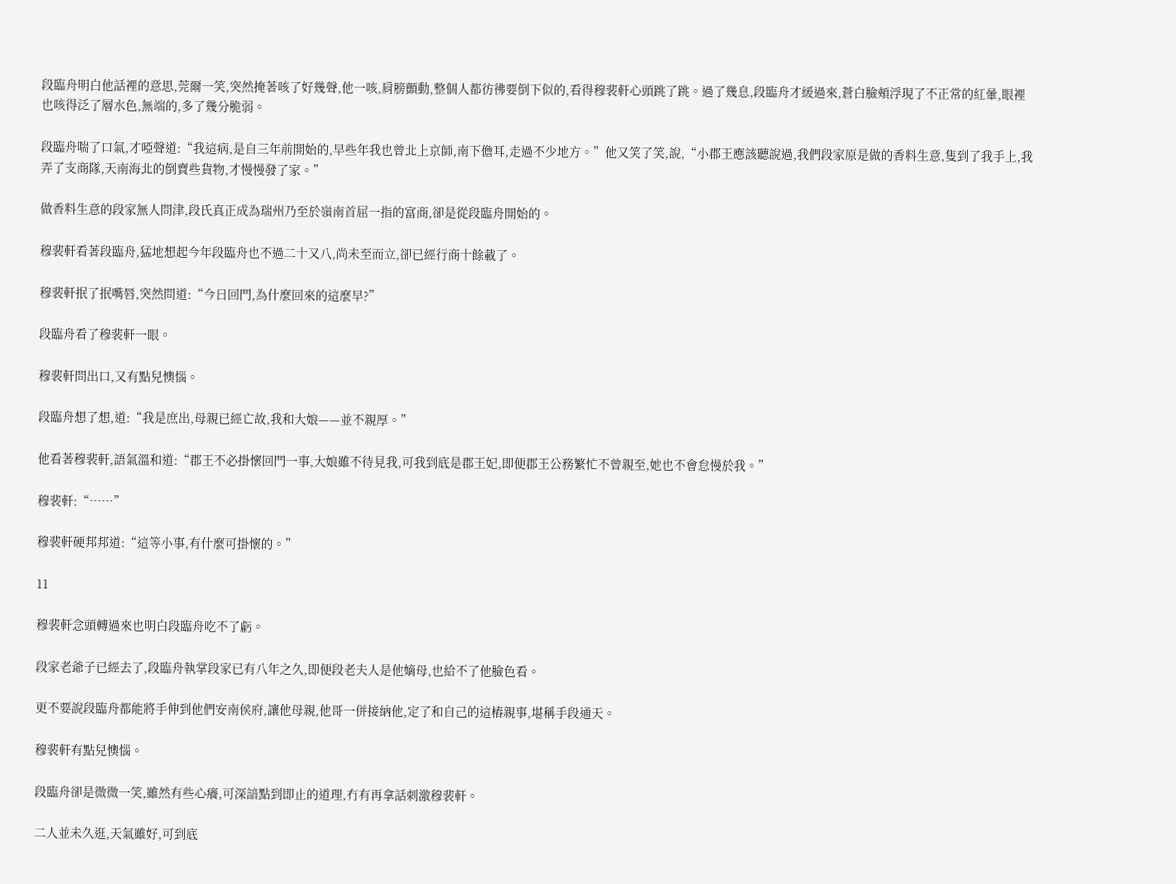段臨舟明白他話裡的意思,莞爾一笑,突然掩著咳了好幾聲,他一咳,肩膀顫動,整個人都彷彿要倒下似的,看得穆裴軒心頭跳了跳。過了幾息,段臨舟才緩過來,蒼白臉頰浮現了不正常的紅暈,眼裡也咳得泛了層水色,無端的,多了幾分脆弱。

段臨舟喘了口氣,才啞聲道:“我這病,是自三年前開始的,早些年我也曾北上京師,南下儋耳,走過不少地方。”他又笑了笑,說,“小郡王應該聽說過,我們段家原是做的香料生意,隻到了我手上,我弄了支商隊,天南海北的倒賣些貨物,才慢慢發了家。”

做香料生意的段家無人問津,段氏真正成為瑞州乃至於嶺南首屈一指的富商,卻是從段臨舟開始的。

穆裴軒看著段臨舟,猛地想起今年段臨舟也不過二十又八,尚未至而立,卻已經行商十餘載了。

穆裴軒抿了抿嘴唇,突然問道:“今日回門,為什麼回來的這麼早?”

段臨舟看了穆裴軒一眼。

穆裴軒問出口,又有點兒懊惱。

段臨舟想了想,道:“我是庶出,母親已經亡故,我和大娘——並不親厚。”

他看著穆裴軒,語氣溫和道:“郡王不必掛懷回門一事,大娘雖不待見我,可我到底是郡王妃,即便郡王公務繁忙不曾親至,她也不會怠慢於我。”

穆裴軒:“……”

穆裴軒硬邦邦道:“這等小事,有什麼可掛懷的。”

11

穆裴軒念頭轉過來也明白段臨舟吃不了虧。

段家老爺子已經去了,段臨舟執掌段家已有八年之久,即便段老夫人是他嫡母,也給不了他臉色看。

更不要說段臨舟都能將手伸到他們安南侯府,讓他母親,他哥一併接納他,定了和自己的這樁親事,堪稱手段通天。

穆裴軒有點兒懊惱。

段臨舟卻是微微一笑,雖然有些心癢,可深諳點到即止的道理,冇有再拿話刺激穆裴軒。

二人並未久逛,天氣雖好,可到底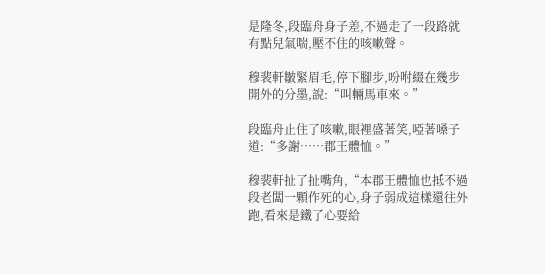是隆冬,段臨舟身子差,不過走了一段路就有點兒氣喘,壓不住的咳嗽聲。

穆裴軒皺緊眉毛,停下腳步,吩咐綴在幾步開外的分墨,說:“叫輛馬車來。”

段臨舟止住了咳嗽,眼裡盛著笑,啞著嗓子道:“多謝……郡王體恤。”

穆裴軒扯了扯嘴角,“本郡王體恤也抵不過段老闆一顆作死的心,身子弱成這樣還往外跑,看來是鐵了心要給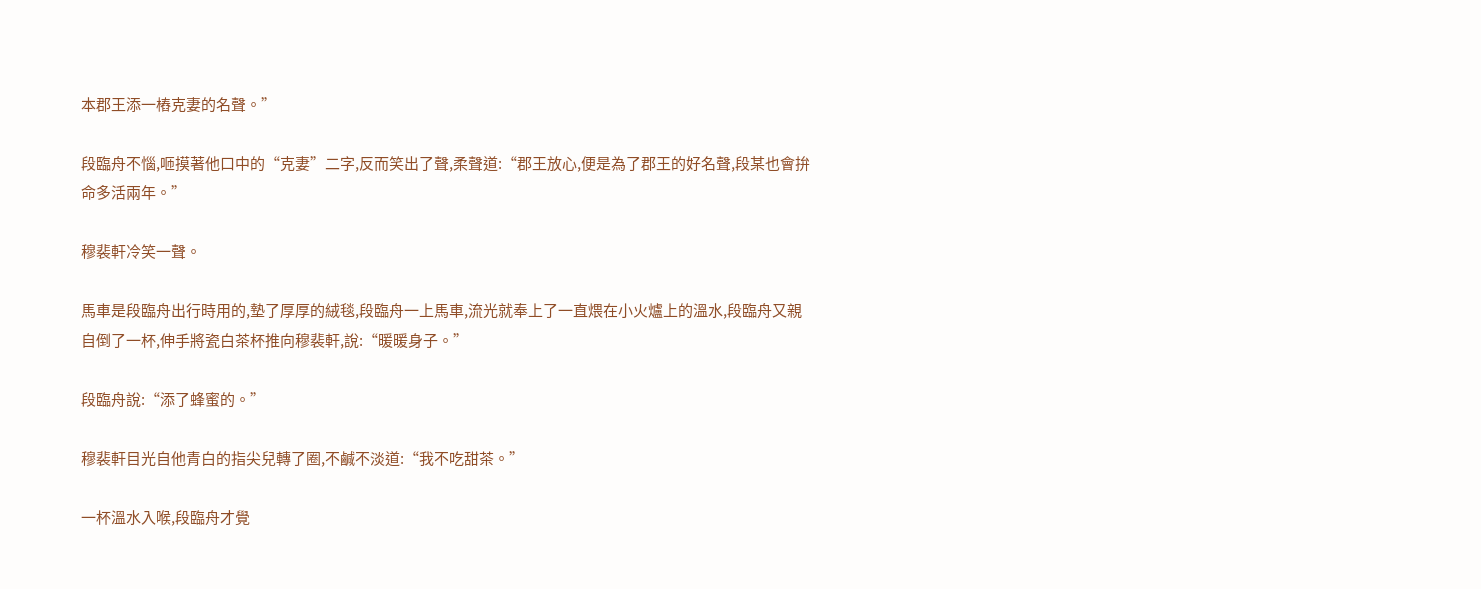本郡王添一樁克妻的名聲。”

段臨舟不惱,咂摸著他口中的“克妻”二字,反而笑出了聲,柔聲道:“郡王放心,便是為了郡王的好名聲,段某也會拚命多活兩年。”

穆裴軒冷笑一聲。

馬車是段臨舟出行時用的,墊了厚厚的絨毯,段臨舟一上馬車,流光就奉上了一直煨在小火爐上的溫水,段臨舟又親自倒了一杯,伸手將瓷白茶杯推向穆裴軒,說:“暖暖身子。”

段臨舟說:“添了蜂蜜的。”

穆裴軒目光自他青白的指尖兒轉了圈,不鹹不淡道:“我不吃甜茶。”

一杯溫水入喉,段臨舟才覺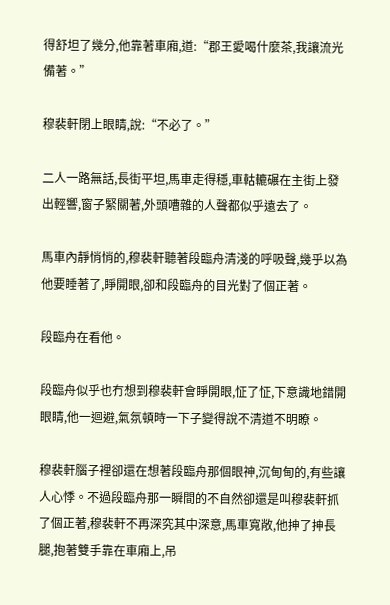得舒坦了幾分,他靠著車廂,道:“郡王愛喝什麼茶,我讓流光備著。”

穆裴軒閉上眼睛,說:“不必了。”

二人一路無話,長街平坦,馬車走得穩,車軲轆碾在主街上發出輕響,窗子緊關著,外頭嘈雜的人聲都似乎遠去了。

馬車內靜悄悄的,穆裴軒聽著段臨舟清淺的呼吸聲,幾乎以為他要睡著了,睜開眼,卻和段臨舟的目光對了個正著。

段臨舟在看他。

段臨舟似乎也冇想到穆裴軒會睜開眼,怔了怔,下意識地錯開眼睛,他一迴避,氣氛頓時一下子變得說不清道不明瞭。

穆裴軒腦子裡卻還在想著段臨舟那個眼神,沉甸甸的,有些讓人心悸。不過段臨舟那一瞬間的不自然卻還是叫穆裴軒抓了個正著,穆裴軒不再深究其中深意,馬車寬敞,他抻了抻長腿,抱著雙手靠在車廂上,吊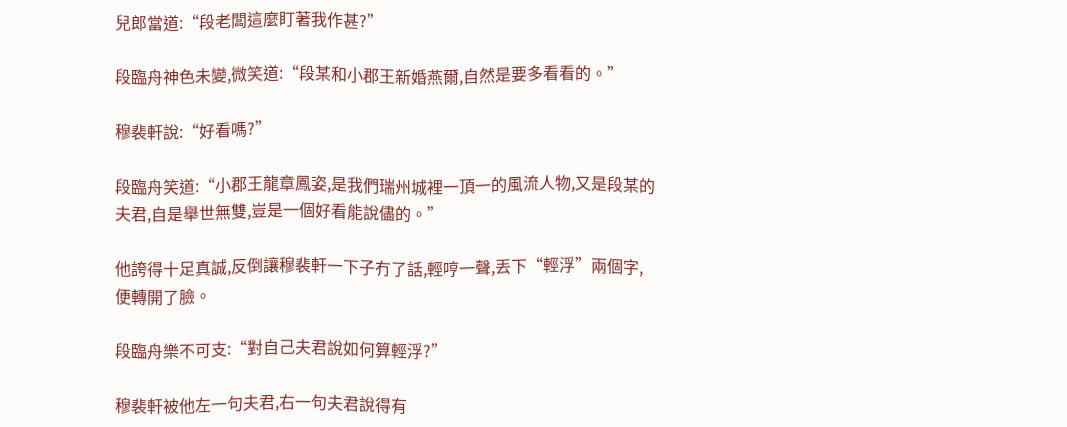兒郎當道:“段老闆這麼盯著我作甚?”

段臨舟神色未變,微笑道:“段某和小郡王新婚燕爾,自然是要多看看的。”

穆裴軒說:“好看嗎?”

段臨舟笑道:“小郡王龍章鳳姿,是我們瑞州城裡一頂一的風流人物,又是段某的夫君,自是舉世無雙,豈是一個好看能說儘的。”

他誇得十足真誠,反倒讓穆裴軒一下子冇了話,輕哼一聲,丟下“輕浮”兩個字,便轉開了臉。

段臨舟樂不可支:“對自己夫君說如何算輕浮?”

穆裴軒被他左一句夫君,右一句夫君說得有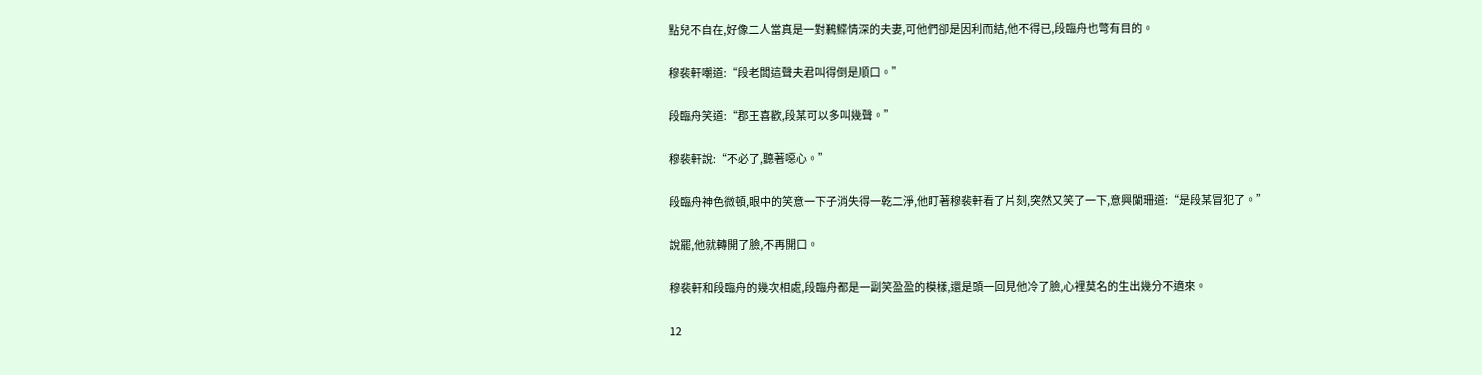點兒不自在,好像二人當真是一對鶼鰈情深的夫妻,可他們卻是因利而結,他不得已,段臨舟也彆有目的。

穆裴軒嘲道:“段老闆這聲夫君叫得倒是順口。”

段臨舟笑道:“郡王喜歡,段某可以多叫幾聲。”

穆裴軒說:“不必了,聽著噁心。”

段臨舟神色微頓,眼中的笑意一下子消失得一乾二淨,他盯著穆裴軒看了片刻,突然又笑了一下,意興闌珊道:“是段某冒犯了。”

說罷,他就轉開了臉,不再開口。

穆裴軒和段臨舟的幾次相處,段臨舟都是一副笑盈盈的模樣,還是頭一回見他冷了臉,心裡莫名的生出幾分不適來。

12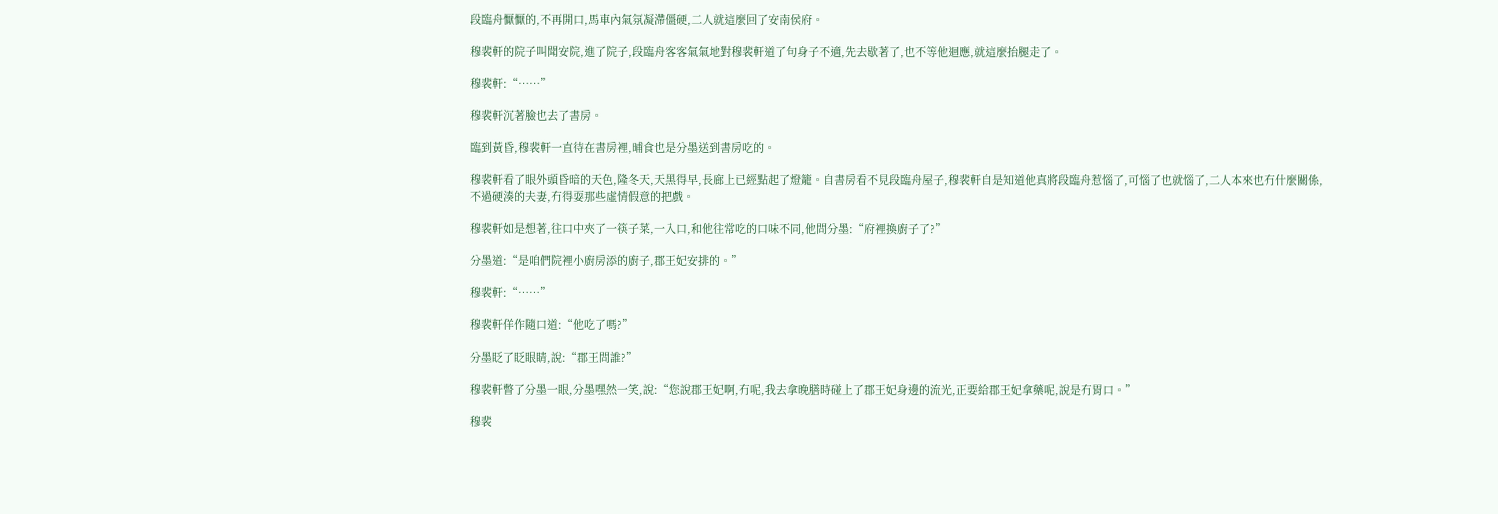段臨舟懨懨的,不再開口,馬車內氣氛凝滯僵硬,二人就這麼回了安南侯府。

穆裴軒的院子叫聞安院,進了院子,段臨舟客客氣氣地對穆裴軒道了句身子不適,先去歇著了,也不等他迴應,就這麼抬腿走了。

穆裴軒:“……”

穆裴軒沉著臉也去了書房。

臨到黃昏,穆裴軒一直待在書房裡,晡食也是分墨送到書房吃的。

穆裴軒看了眼外頭昏暗的天色,隆冬天,天黑得早,長廊上已經點起了燈籠。自書房看不見段臨舟屋子,穆裴軒自是知道他真將段臨舟惹惱了,可惱了也就惱了,二人本來也冇什麼關係,不過硬湊的夫妻,冇得耍那些虛情假意的把戲。

穆裴軒如是想著,往口中夾了一筷子菜,一入口,和他往常吃的口味不同,他問分墨:“府裡換廚子了?”

分墨道:“是咱們院裡小廚房添的廚子,郡王妃安排的。”

穆裴軒:“……”

穆裴軒佯作隨口道:“他吃了嗎?”

分墨眨了眨眼睛,說:“郡王問誰?”

穆裴軒瞥了分墨一眼,分墨嘿然一笑,說:“您說郡王妃啊,冇呢,我去拿晚膳時碰上了郡王妃身邊的流光,正要給郡王妃拿藥呢,說是冇胃口。”

穆裴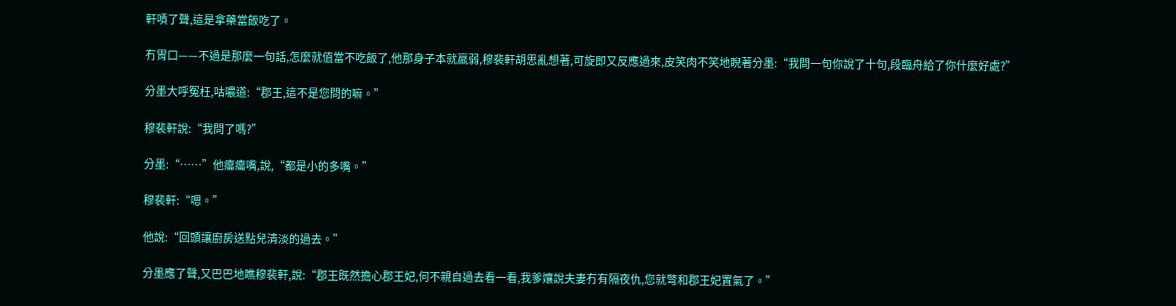軒嘖了聲,這是拿藥當飯吃了。

冇胃口——不過是那麼一句話,怎麼就值當不吃飯了,他那身子本就羸弱,穆裴軒胡思亂想著,可旋即又反應過來,皮笑肉不笑地睨著分墨:“我問一句你說了十句,段臨舟給了你什麼好處?”

分墨大呼冤枉,咕噥道:“郡王,這不是您問的嘛。”

穆裴軒說:“我問了嗎?”

分墨:“……”他癟癟嘴,說,“都是小的多嘴。”

穆裴軒:“嗯。”

他說:“回頭讓廚房送點兒清淡的過去。”

分墨應了聲,又巴巴地瞧穆裴軒,說:“郡王既然擔心郡王妃,何不親自過去看一看,我爹孃說夫妻冇有隔夜仇,您就彆和郡王妃置氣了。”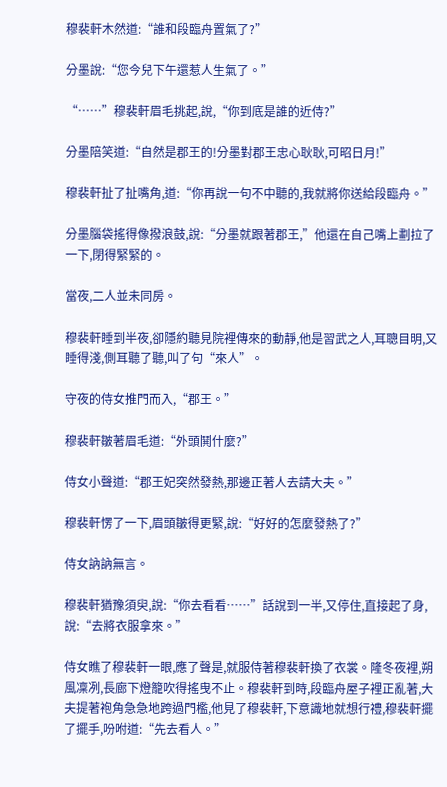穆裴軒木然道:“誰和段臨舟置氣了?”

分墨說:“您今兒下午還惹人生氣了。”

“……”穆裴軒眉毛挑起,說,“你到底是誰的近侍?”

分墨陪笑道:“自然是郡王的!分墨對郡王忠心耿耿,可昭日月!”

穆裴軒扯了扯嘴角,道:“你再說一句不中聽的,我就將你送給段臨舟。”

分墨腦袋搖得像撥浪鼓,說:“分墨就跟著郡王,”他還在自己嘴上劃拉了一下,閉得緊緊的。

當夜,二人並未同房。

穆裴軒睡到半夜,卻隱約聽見院裡傳來的動靜,他是習武之人,耳聰目明,又睡得淺,側耳聽了聽,叫了句“來人”。

守夜的侍女推門而入,“郡王。”

穆裴軒皺著眉毛道:“外頭鬨什麼?”

侍女小聲道:“郡王妃突然發熱,那邊正著人去請大夫。”

穆裴軒愣了一下,眉頭皺得更緊,說:“好好的怎麼發熱了?”

侍女訥訥無言。

穆裴軒猶豫須臾,說:“你去看看……”話說到一半,又停住,直接起了身,說:“去將衣服拿來。”

侍女瞧了穆裴軒一眼,應了聲是,就服侍著穆裴軒換了衣裳。隆冬夜裡,朔風凜冽,長廊下燈籠吹得搖曳不止。穆裴軒到時,段臨舟屋子裡正亂著,大夫提著袍角急急地跨過門檻,他見了穆裴軒,下意識地就想行禮,穆裴軒擺了擺手,吩咐道:“先去看人。”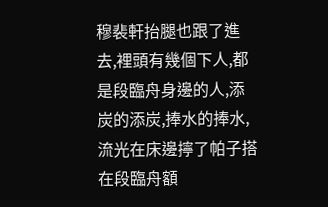穆裴軒抬腿也跟了進去,裡頭有幾個下人,都是段臨舟身邊的人,添炭的添炭,捧水的捧水,流光在床邊擰了帕子搭在段臨舟額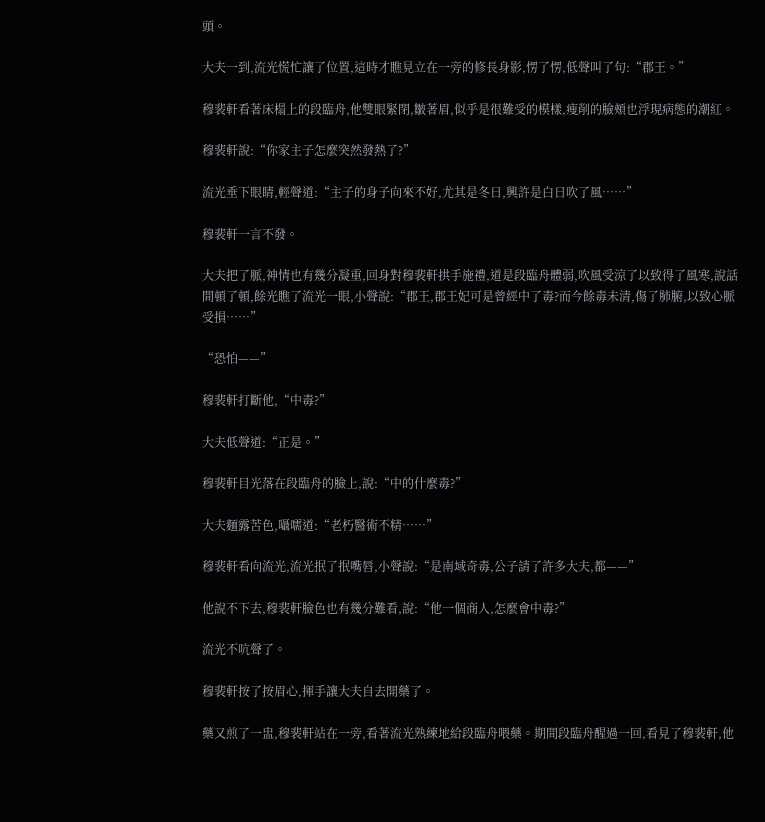頭。

大夫一到,流光慌忙讓了位置,這時才瞧見立在一旁的修長身影,愣了愣,低聲叫了句:“郡王。”

穆裴軒看著床榻上的段臨舟,他雙眼緊閉,皺著眉,似乎是很難受的模樣,瘦削的臉頰也浮現病態的潮紅。

穆裴軒說:“你家主子怎麼突然發熱了?”

流光垂下眼睛,輕聲道:“主子的身子向來不好,尤其是冬日,興許是白日吹了風……”

穆裴軒一言不發。

大夫把了脈,神情也有幾分凝重,回身對穆裴軒拱手施禮,道是段臨舟體弱,吹風受涼了以致得了風寒,說話間頓了頓,餘光瞧了流光一眼,小聲說:“郡王,郡王妃可是曾經中了毒?而今餘毒未清,傷了肺腑,以致心脈受損……”

“恐怕——”

穆裴軒打斷他,“中毒?”

大夫低聲道:“正是。”

穆裴軒目光落在段臨舟的臉上,說:“中的什麼毒?”

大夫麵露苦色,囁嚅道:“老朽醫術不精……”

穆裴軒看向流光,流光抿了抿嘴唇,小聲說:“是南域奇毒,公子請了許多大夫,都——”

他說不下去,穆裴軒臉色也有幾分難看,說:“他一個商人,怎麼會中毒?”

流光不吭聲了。

穆裴軒按了按眉心,揮手讓大夫自去開藥了。

藥又煎了一盅,穆裴軒站在一旁,看著流光熟練地給段臨舟喂藥。期間段臨舟醒過一回,看見了穆裴軒,他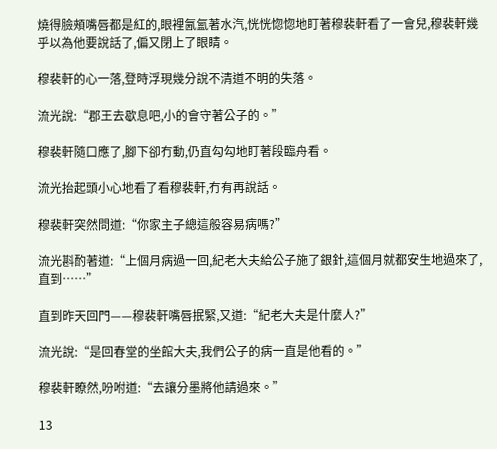燒得臉頰嘴唇都是紅的,眼裡氤氳著水汽,恍恍惚惚地盯著穆裴軒看了一會兒,穆裴軒幾乎以為他要說話了,偏又閉上了眼睛。

穆裴軒的心一落,登時浮現幾分說不清道不明的失落。

流光說:“郡王去歇息吧,小的會守著公子的。”

穆裴軒隨口應了,腳下卻冇動,仍直勾勾地盯著段臨舟看。

流光抬起頭小心地看了看穆裴軒,冇有再說話。

穆裴軒突然問道:“你家主子總這般容易病嗎?”

流光斟酌著道:“上個月病過一回,紀老大夫給公子施了銀針,這個月就都安生地過來了,直到……”

直到昨天回門——穆裴軒嘴唇抿緊,又道:“紀老大夫是什麼人?”

流光說:“是回春堂的坐館大夫,我們公子的病一直是他看的。”

穆裴軒瞭然,吩咐道:“去讓分墨將他請過來。”

13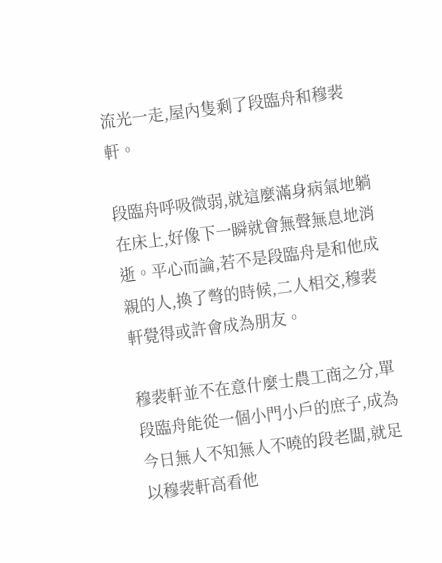流光一走,屋內隻剩了段臨舟和穆裴軒。

段臨舟呼吸微弱,就這麼滿身病氣地躺在床上,好像下一瞬就會無聲無息地消逝。平心而論,若不是段臨舟是和他成親的人,換了彆的時候,二人相交,穆裴軒覺得或許會成為朋友。

穆裴軒並不在意什麼士農工商之分,單段臨舟能從一個小門小戶的庶子,成為今日無人不知無人不曉的段老闆,就足以穆裴軒高看他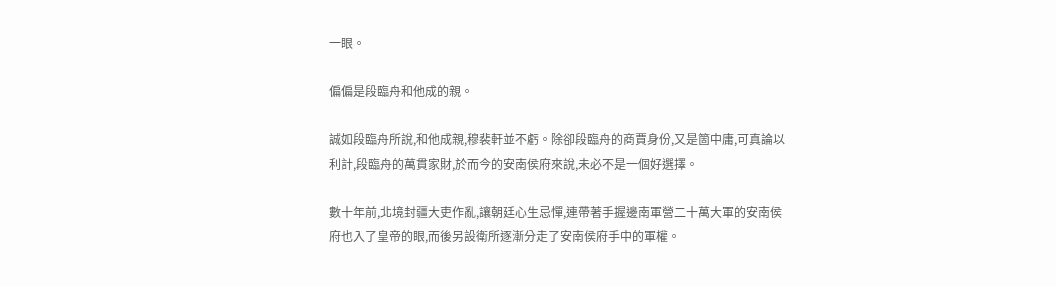一眼。

偏偏是段臨舟和他成的親。

誠如段臨舟所說,和他成親,穆裴軒並不虧。除卻段臨舟的商賈身份,又是箇中庸,可真論以利計,段臨舟的萬貫家財,於而今的安南侯府來說,未必不是一個好選擇。

數十年前,北境封疆大吏作亂,讓朝廷心生忌憚,連帶著手握邊南軍營二十萬大軍的安南侯府也入了皇帝的眼,而後另設衛所逐漸分走了安南侯府手中的軍權。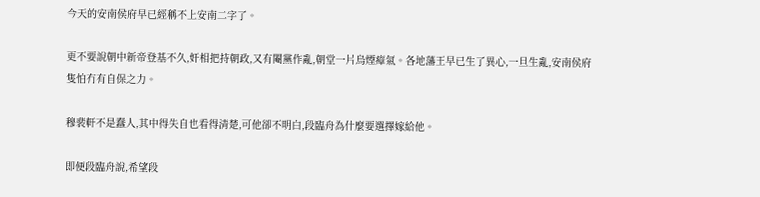今天的安南侯府早已經稱不上安南二字了。

更不要說朝中新帝登基不久,奸相把持朝政,又有閹黨作亂,朝堂一片烏煙瘴氣。各地藩王早已生了異心,一旦生亂,安南侯府隻怕冇有自保之力。

穆裴軒不是蠢人,其中得失自也看得清楚,可他卻不明白,段臨舟為什麼要選擇嫁給他。

即便段臨舟說,希望段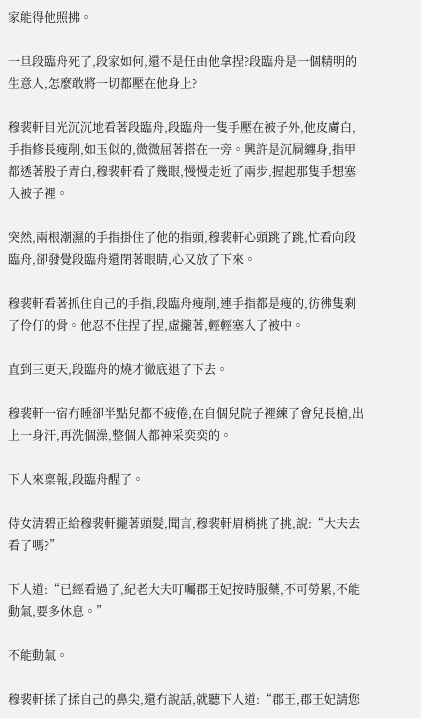家能得他照拂。

一旦段臨舟死了,段家如何,還不是任由他拿捏?段臨舟是一個精明的生意人,怎麼敢將一切都壓在他身上?

穆裴軒目光沉沉地看著段臨舟,段臨舟一隻手壓在被子外,他皮膚白,手指修長瘦削,如玉似的,微微屈著搭在一旁。興許是沉屙纏身,指甲都透著股子青白,穆裴軒看了幾眼,慢慢走近了兩步,握起那隻手想塞入被子裡。

突然,兩根潮濕的手指掛住了他的指頭,穆裴軒心頭跳了跳,忙看向段臨舟,卻發覺段臨舟還閉著眼睛,心又放了下來。

穆裴軒看著抓住自己的手指,段臨舟瘦削,連手指都是瘦的,彷彿隻剩了伶仃的骨。他忍不住捏了捏,虛攏著,輕輕塞入了被中。

直到三更天,段臨舟的燒才徹底退了下去。

穆裴軒一宿冇睡卻半點兒都不疲倦,在自個兒院子裡練了會兒長槍,出上一身汗,再洗個澡,整個人都神采奕奕的。

下人來稟報,段臨舟醒了。

侍女清碧正給穆裴軒攏著頭髮,聞言,穆裴軒眉梢挑了挑,說:“大夫去看了嗎?”

下人道:“已經看過了,紀老大夫叮囑郡王妃按時服藥,不可勞累,不能動氣,要多休息。”

不能動氣。

穆裴軒揉了揉自己的鼻尖,還冇說話,就聽下人道:“郡王,郡王妃請您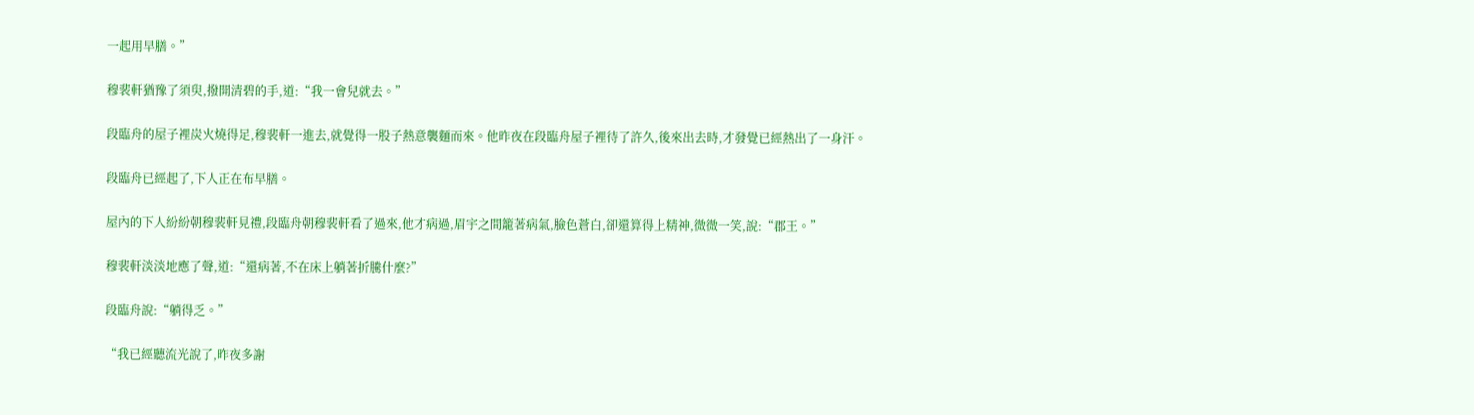一起用早膳。”

穆裴軒猶豫了須臾,撥開清碧的手,道:“我一會兒就去。”

段臨舟的屋子裡炭火燒得足,穆裴軒一進去,就覺得一股子熱意襲麵而來。他昨夜在段臨舟屋子裡待了許久,後來出去時,才發覺已經熱出了一身汗。

段臨舟已經起了,下人正在布早膳。

屋內的下人紛紛朝穆裴軒見禮,段臨舟朝穆裴軒看了過來,他才病過,眉宇之間籠著病氣,臉色蒼白,卻還算得上精神,微微一笑,說:“郡王。”

穆裴軒淡淡地應了聲,道:“還病著,不在床上躺著折騰什麼?”

段臨舟說:“躺得乏。”

“我已經聽流光說了,昨夜多謝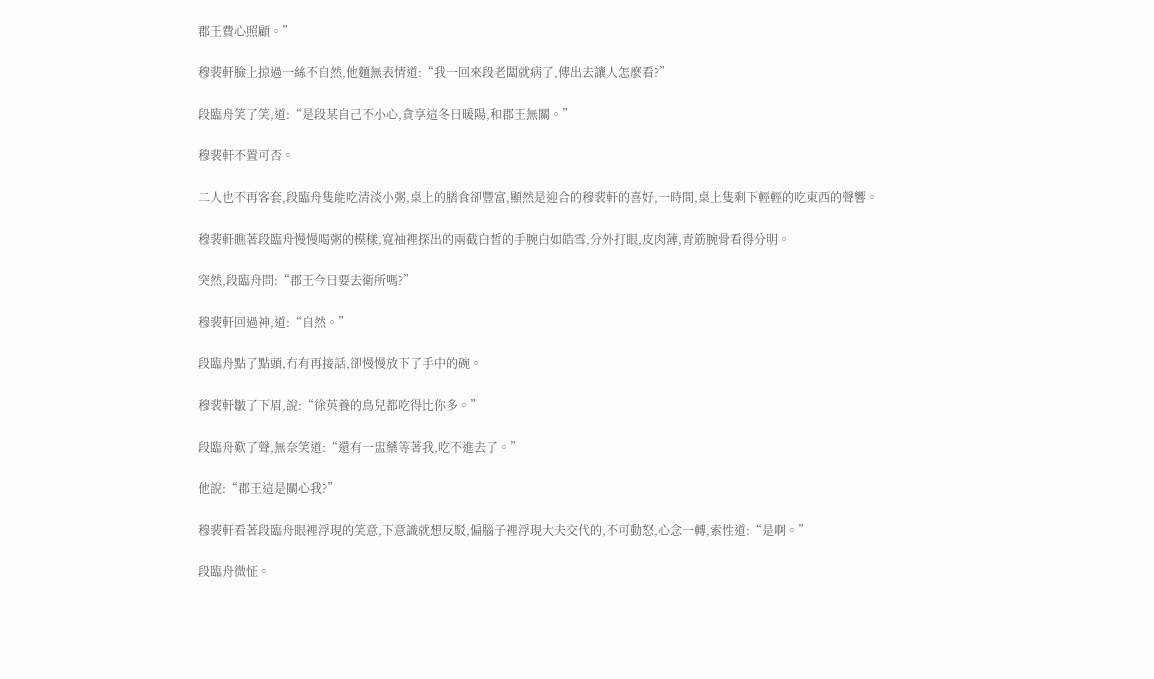郡王費心照顧。”

穆裴軒臉上掠過一絲不自然,他麵無表情道:“我一回來段老闆就病了,傳出去讓人怎麼看?”

段臨舟笑了笑,道:“是段某自己不小心,貪享這冬日暖陽,和郡王無關。”

穆裴軒不置可否。

二人也不再客套,段臨舟隻能吃清淡小粥,桌上的膳食卻豐富,顯然是迎合的穆裴軒的喜好,一時間,桌上隻剩下輕輕的吃東西的聲響。

穆裴軒瞧著段臨舟慢慢喝粥的模樣,寬袖裡探出的兩截白皙的手腕白如皓雪,分外打眼,皮肉薄,青筋腕骨看得分明。

突然,段臨舟問:“郡王今日要去衛所嗎?”

穆裴軒回過神,道:“自然。”

段臨舟點了點頭,冇有再接話,卻慢慢放下了手中的碗。

穆裴軒皺了下眉,說:“徐英養的鳥兒都吃得比你多。”

段臨舟歎了聲,無奈笑道:“還有一盅藥等著我,吃不進去了。”

他說:“郡王這是關心我?”

穆裴軒看著段臨舟眼裡浮現的笑意,下意識就想反駁,偏腦子裡浮現大夫交代的,不可動怒,心念一轉,索性道:“是啊。”

段臨舟微怔。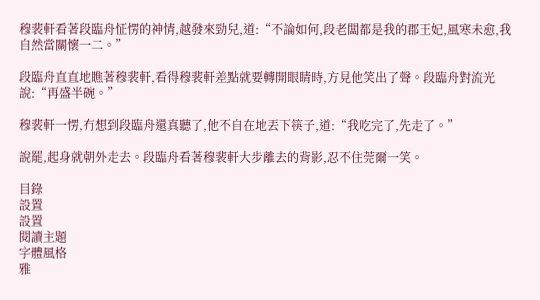穆裴軒看著段臨舟怔愣的神情,越發來勁兒,道:“不論如何,段老闆都是我的郡王妃,風寒未愈,我自然當關懷一二。”

段臨舟直直地瞧著穆裴軒,看得穆裴軒差點就要轉開眼睛時,方見他笑出了聲。段臨舟對流光說:“再盛半碗。”

穆裴軒一愣,冇想到段臨舟還真聽了,他不自在地丟下筷子,道:“我吃完了,先走了。”

說罷,起身就朝外走去。段臨舟看著穆裴軒大步離去的背影,忍不住莞爾一笑。

目錄
設置
設置
閱讀主題
字體風格
雅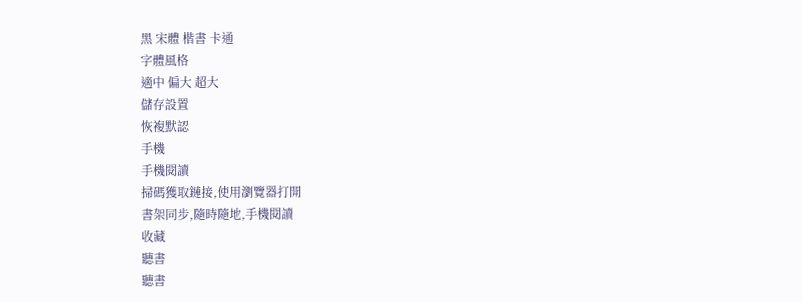黑 宋體 楷書 卡通
字體風格
適中 偏大 超大
儲存設置
恢複默認
手機
手機閱讀
掃碼獲取鏈接,使用瀏覽器打開
書架同步,隨時隨地,手機閱讀
收藏
聽書
聽書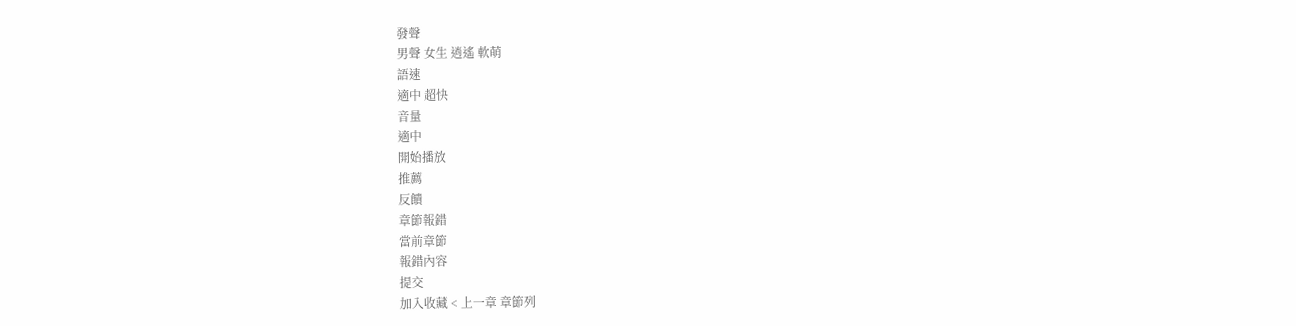發聲
男聲 女生 逍遙 軟萌
語速
適中 超快
音量
適中
開始播放
推薦
反饋
章節報錯
當前章節
報錯內容
提交
加入收藏 < 上一章 章節列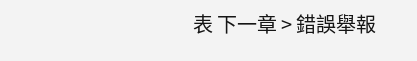表 下一章 > 錯誤舉報